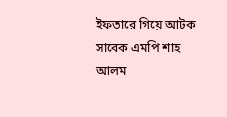ইফতারে গিয়ে আটক সাবেক এমপি শাহ আলম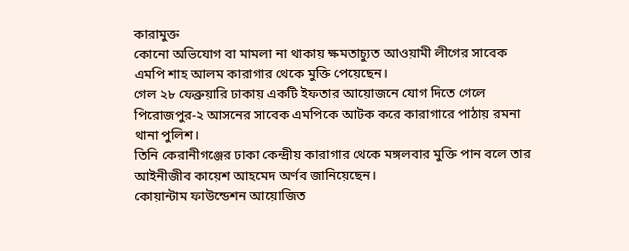কারামুক্ত
কোনো অভিযোগ বা মামলা না থাকায় ক্ষমতাচ্যুত আওয়ামী লীগের সাবেক এমপি শাহ আলম কারাগার থেকে মুক্তি পেয়েছেন।
গেল ২৮ ফেব্রুয়ারি ঢাকায় একটি ইফতার আয়োজনে যোগ দিতে গেলে পিরোজপুর-২ আসনের সাবেক এমপিকে আটক করে কারাগারে পাঠায় রমনা থানা পুলিশ।
তিনি কেরানীগঞ্জের ঢাকা কেন্দ্রীয় কারাগার থেকে মঙ্গলবার মুক্তি পান বলে তার আইনীজীব কায়েশ আহমেদ অর্ণব জানিয়েছেন।
কোয়ান্টাম ফাউন্ডেশন আয়োজিত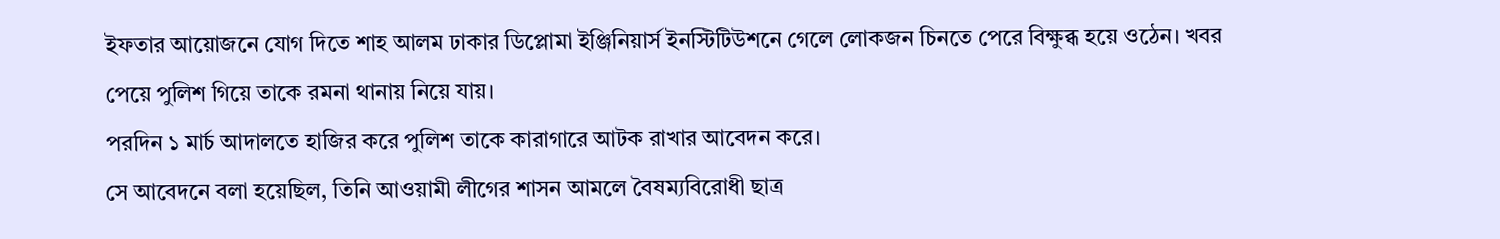ইফতার আয়োজনে যোগ দিতে শাহ আলম ঢাকার ডিপ্লোমা ইঞ্জিনিয়ার্স ইনস্টিটিউশনে গেলে লোকজন চিনতে পেরে বিক্ষুব্ধ হয়ে ওঠেন। খবর পেয়ে পুলিশ গিয়ে তাকে রমনা থানায় নিয়ে যায়।
পরদিন ১ মার্চ আদালতে হাজির করে পুলিশ তাকে কারাগারে আটক রাখার আবেদন করে।
সে আবেদনে বলা হয়েছিল, তিনি আওয়ামী লীগের শাসন আমলে বৈষম্যবিরোধী ছাত্র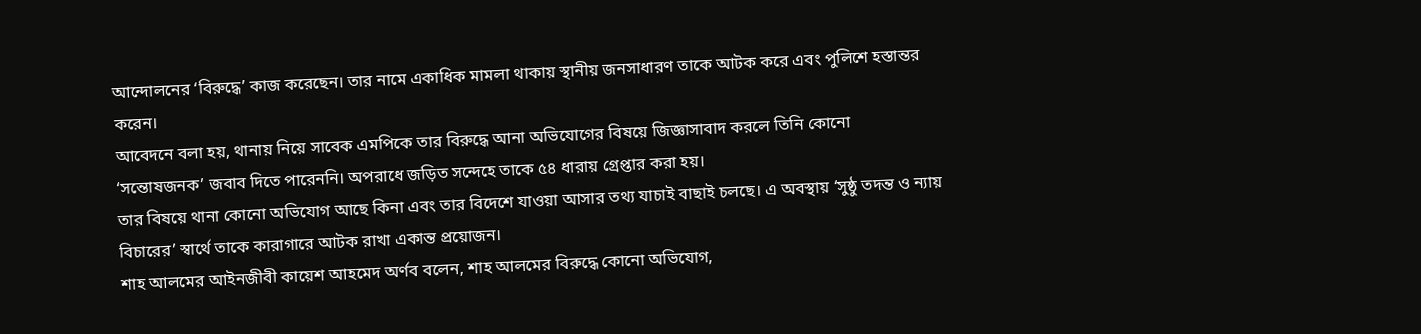আন্দোলনের ‘বিরুদ্ধে’ কাজ করেছেন। তার নামে একাধিক মামলা থাকায় স্থানীয় জনসাধারণ তাকে আটক করে এবং পুলিশে হস্তান্তর করেন।
আবেদনে বলা হয়, থানায় নিয়ে সাবেক এমপিকে তার বিরুদ্ধে আনা অভিযোগের বিষয়ে জিজ্ঞাসাবাদ করলে তিনি কোনো ‘সন্তোষজনক’ জবাব দিতে পারেননি। অপরাধে জড়িত সন্দেহে তাকে ৫৪ ধারায় গ্রেপ্তার করা হয়।
তার বিষয়ে থানা কোনো অভিযোগ আছে কিনা এবং তার বিদেশে যাওয়া আসার তথ্য যাচাই বাছাই চলছে। এ অবস্থায় ‘সুষ্ঠু তদন্ত ও ন্যায় বিচারের’ স্বার্থে তাকে কারাগারে আটক রাখা একান্ত প্রয়োজন।
শাহ আলমের আইনজীবী কায়েশ আহমেদ অর্ণব বলেন, শাহ আলমের বিরুদ্ধে কোনো অভিযোগ,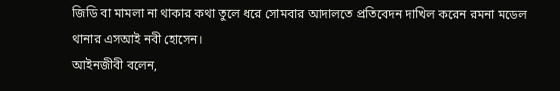জিডি বা মামলা না থাকার কথা তুলে ধরে সোমবার আদালতে প্রতিবেদন দাখিল করেন রমনা মডেল থানার এসআই নবী হোসেন।
আইনজীবী বলেন,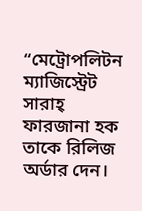“মেট্রোপলিটন ম্যাজিস্ট্রেট সারাহ্ ফারজানা হক তাকে রিলিজ অর্ডার দেন।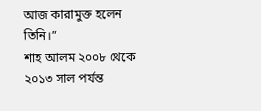আজ কারামুক্ত হলেন তিনি।”
শাহ আলম ২০০৮ থেকে ২০১৩ সাল পর্যন্ত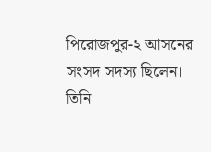পিরোজপুর-২ আসনের সংসদ সদস্য ছিলেন। তিনি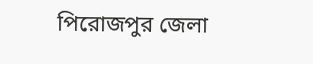পিরোজপুর জেলা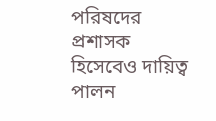পরিষদের প্রশাসক হিসেবেও দায়িত্ব পালন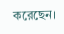করেছেন।